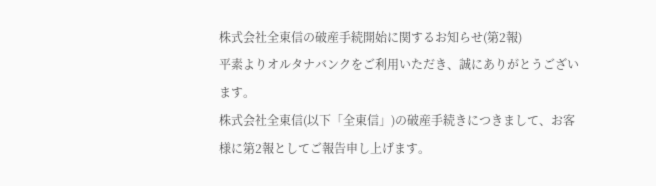株式会社全東信の破産手続開始に関するお知らせ(第2報)
平素よりオルタナバンクをご利用いただき、誠にありがとうございます。
株式会社全東信(以下「全東信」)の破産手続きにつきまして、お客様に第2報としてご報告申し上げます。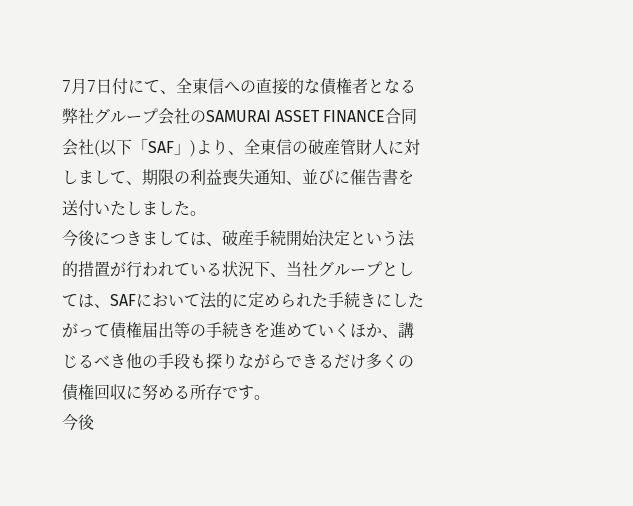7月7日付にて、全東信への直接的な債権者となる弊社グループ会社のSAMURAI ASSET FINANCE合同会社(以下「SAF」)より、全東信の破産管財人に対しまして、期限の利益喪失通知、並びに催告書を送付いたしました。
今後につきましては、破産手続開始決定という法的措置が行われている状況下、当社グループとしては、SAFにおいて法的に定められた手続きにしたがって債権届出等の手続きを進めていくほか、講じるべき他の手段も探りながらできるだけ多くの債権回収に努める所存です。
今後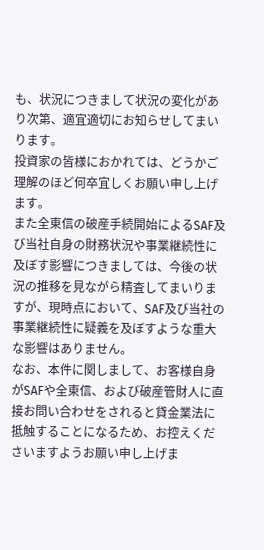も、状況につきまして状況の変化があり次第、適宜適切にお知らせしてまいります。
投資家の皆様におかれては、どうかご理解のほど何卒宜しくお願い申し上げます。
また全東信の破産手続開始によるSAF及び当社自身の財務状況や事業継続性に及ぼす影響につきましては、今後の状況の推移を見ながら精査してまいりますが、現時点において、SAF及び当社の事業継続性に疑義を及ぼすような重大な影響はありません。
なお、本件に関しまして、お客様自身がSAFや全東信、および破産管財人に直接お問い合わせをされると貸金業法に抵触することになるため、お控えくださいますようお願い申し上げま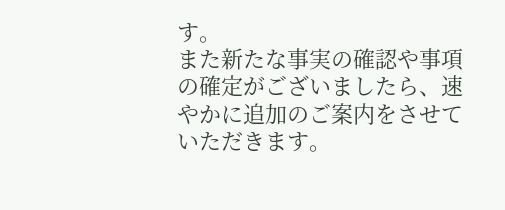す。
また新たな事実の確認や事項の確定がございましたら、速やかに追加のご案内をさせていただきます。